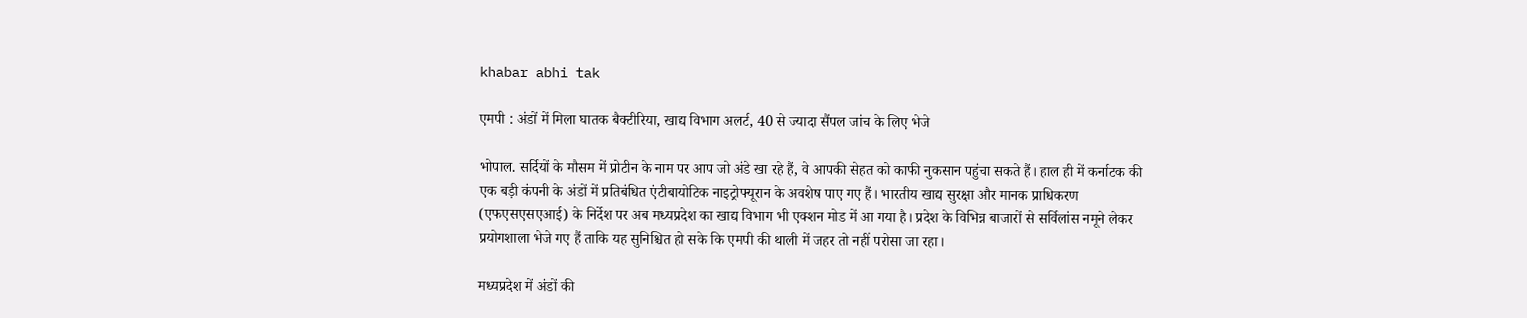khabar abhi tak

एमपी : अंडों में मिला घातक बैक्टीरिया, खाद्य विभाग अलर्ट, 40 से ज्यादा सैंपल जांच के लिए भेजे

भोपाल. सर्दियों के मौसम में प्रोटीन के नाम पर आप जो अंडे खा रहे हैं, वे आपकी सेहत को काफी नुकसान पहुंचा सकते हैं। हाल ही में कर्नाटक की एक बड़ी कंपनी के अंडों में प्रतिबंधित एंटीबायोटिक नाइट्रोफ्यूरान के अवशेष पाए गए हैं। भारतीय खाद्य सुरक्षा और मानक प्राधिकरण (एफएसएसएआई) के निर्देश पर अब मध्यप्रदेश का खाद्य विभाग भी एक्शन मोड में आ गया है। प्रदेश के विभिन्न बाजारों से सर्विलांस नमूने लेकर प्रयोगशाला भेजे गए हैं ताकि यह सुनिश्चित हो सके कि एमपी की थाली में जहर तो नहीं परोसा जा रहा।

मध्यप्रदेश में अंडों की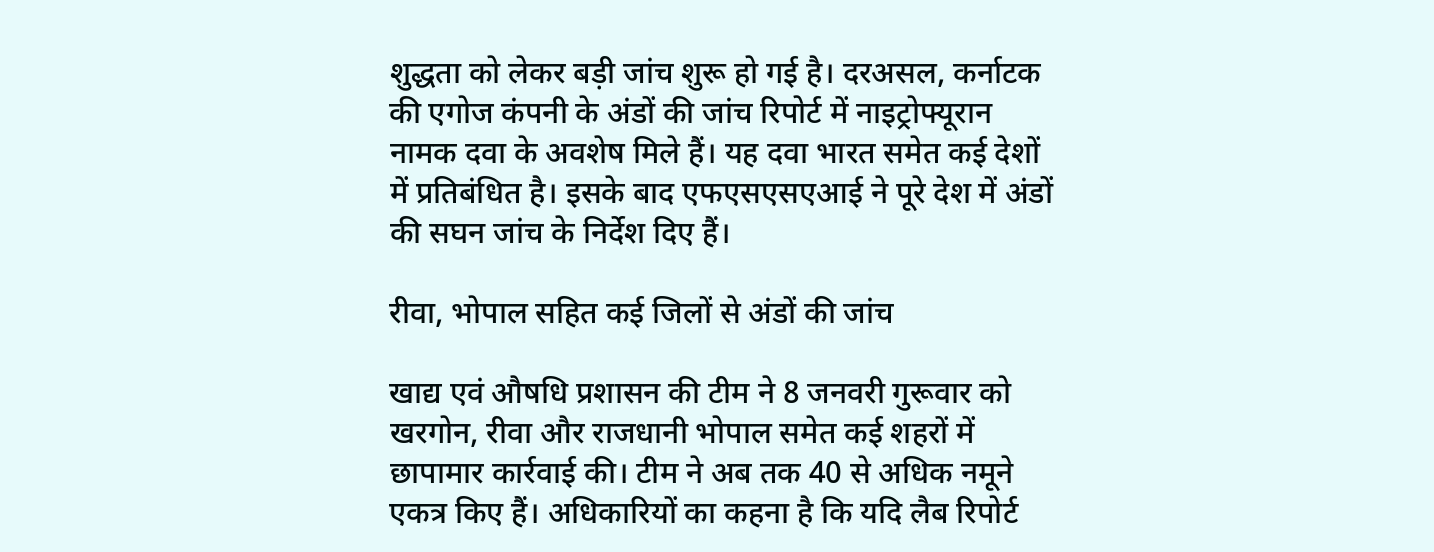शुद्धता को लेकर बड़ी जांच शुरू हो गई है। दरअसल, कर्नाटक की एगोज कंपनी के अंडों की जांच रिपोर्ट में नाइट्रोफ्यूरान नामक दवा के अवशेष मिले हैं। यह दवा भारत समेत कई देशों में प्रतिबंधित है। इसके बाद एफएसएसएआई ने पूरे देश में अंडों की सघन जांच के निर्देश दिए हैं।

रीवा, भोपाल सहित कई जिलों से अंडों की जांच

खाद्य एवं औषधि प्रशासन की टीम ने 8 जनवरी गुरूवार को खरगोन, रीवा और राजधानी भोपाल समेत कई शहरों में छापामार कार्रवाई की। टीम ने अब तक 40 से अधिक नमूने एकत्र किए हैं। अधिकारियों का कहना है कि यदि लैब रिपोर्ट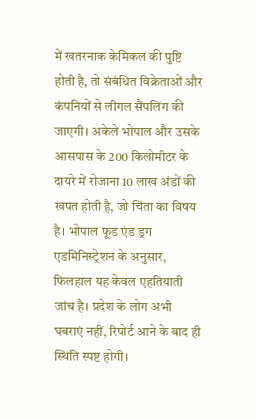में खतरनाक केमिकल की पुष्टि होती है, तो संबंधित विक्रेताओं और कंपनियों से लीगल सैंपलिंग की जाएगी। अकेले भोपाल और उसके आसपास के 200 किलोमीटर के दायरे में रोजाना 10 लाख अंडों की खपत होती है, जो चिंता का विषय है। भोपाल फूड एंड ड्रग एडमिनिस्ट्रेशन के अनुसार, फिलहाल यह केवल एहतियाती जांच है। प्रदेश के लोग अभी घबराएं नहीं, रिपोर्ट आने के बाद ही स्थिति स्पष्ट होगी।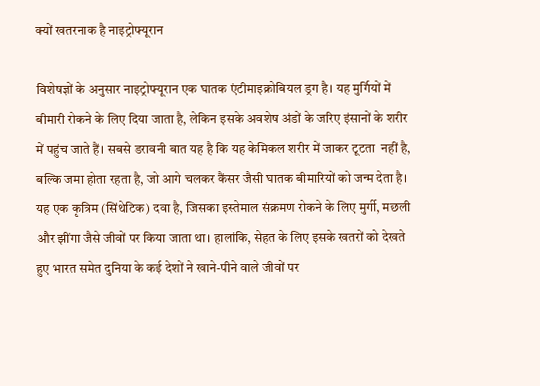क्यों खतरनाक है नाइट्रोफ्यूरान

विशेषज्ञों के अनुसार नाइट्रोफ्यूरान एक घातक एंटीमाइक्रोबियल ड्रग है। यह मुर्गियों में बीमारी रोकने के लिए दिया जाता है, लेकिन इसके अवशेष अंडों के जरिए इंसानों के शरीर में पहुंच जाते हैं। सबसे डरावनी बात यह है कि यह केमिकल शरीर में जाकर टूटता  नहीं है, बल्कि जमा होता रहता है, जो आगे चलकर कैंसर जैसी घातक बीमारियों को जन्म देता है। यह एक कृत्रिम (सिंथेटिक) दवा है, जिसका इस्तेमाल संक्रमण रोकने के लिए मुर्गी, मछली और झींगा जैसे जीवों पर किया जाता था। हालांकि, सेहत के लिए इसके खतरों को देखते हुए भारत समेत दुनिया के कई देशों ने खाने-पीने वाले जीवों पर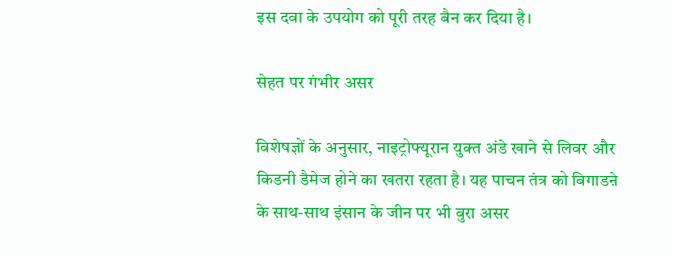इस दवा के उपयोग को पूरी तरह बैन कर दिया है।

सेहत पर गंभीर असर

विशेषज्ञों के अनुसार, नाइट्रोफ्यूरान युक्त अंडे खाने से लिवर और किडनी डैमेज होने का खतरा रहता है। यह पाचन तंत्र को बिगाडऩे के साथ-साथ इंसान के जीन पर भी बुरा असर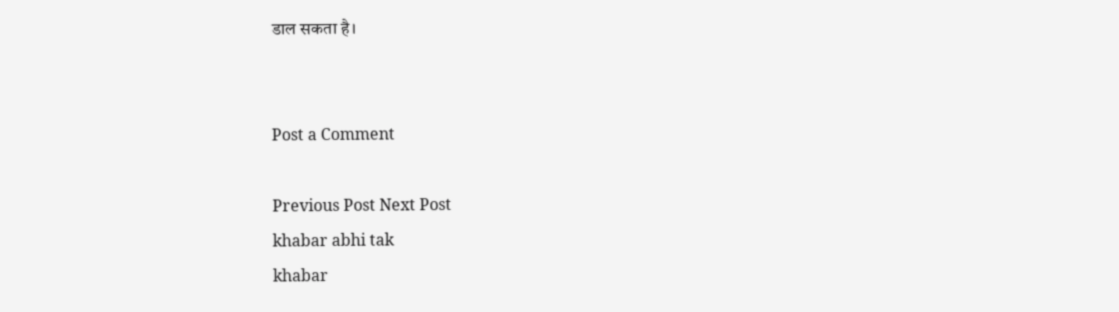डाल सकता है।


Post a Comment

Previous Post Next Post
khabar abhi tak
khabar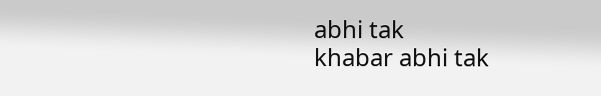abhi tak
khabar abhi tak